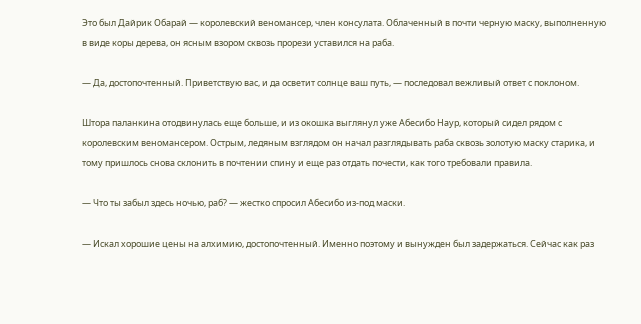Это был Дайрик Обарай — королевский веномансер, член консулата. Облаченный в почти черную маску, выполненную в виде коры дерева, он ясным взором сквозь прорези уставился на раба.

— Да, достопочтенный. Приветствую вас, и да осветит солнце ваш путь, — последовал вежливый ответ с поклоном.

Штора паланкина отодвинулась еще больше, и из окошка выглянул уже Абесибо Наур, который сидел рядом с королевским веномансером. Острым, ледяным взглядом он начал разглядывать раба сквозь золотую маску старика, и тому пришлось снова склонить в почтении спину и еще раз отдать почести, как того требовали правила.

— Что ты забыл здесь ночью, раб? — жестко спросил Абесибо из-под маски.

— Искал хорошие цены на алхимию, достопочтенный. Именно поэтому и вынужден был задержаться. Сейчас как раз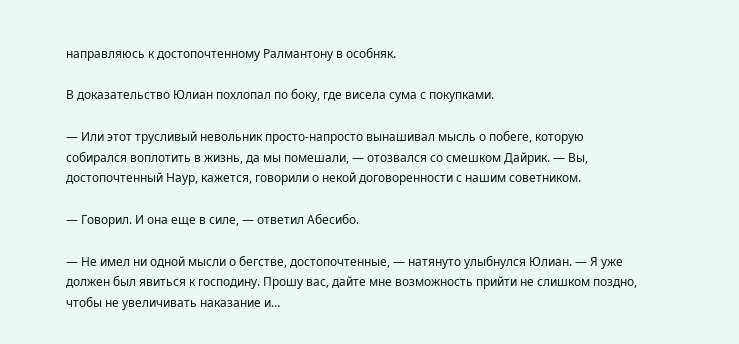направляюсь к достопочтенному Ралмантону в особняк.

В доказательство Юлиан похлопал по боку, где висела сума с покупками.

— Или этот трусливый невольник просто-напросто вынашивал мысль о побеге, которую собирался воплотить в жизнь, да мы помешали, — отозвался со смешком Дайрик. — Вы, достопочтенный Наур, кажется, говорили о некой договоренности с нашим советником.

— Говорил. И она еще в силе, — ответил Абесибо.

— Не имел ни одной мысли о бегстве, достопочтенные, — натянуто улыбнулся Юлиан. — Я уже должен был явиться к господину. Прошу вас, дайте мне возможность прийти не слишком поздно, чтобы не увеличивать наказание и…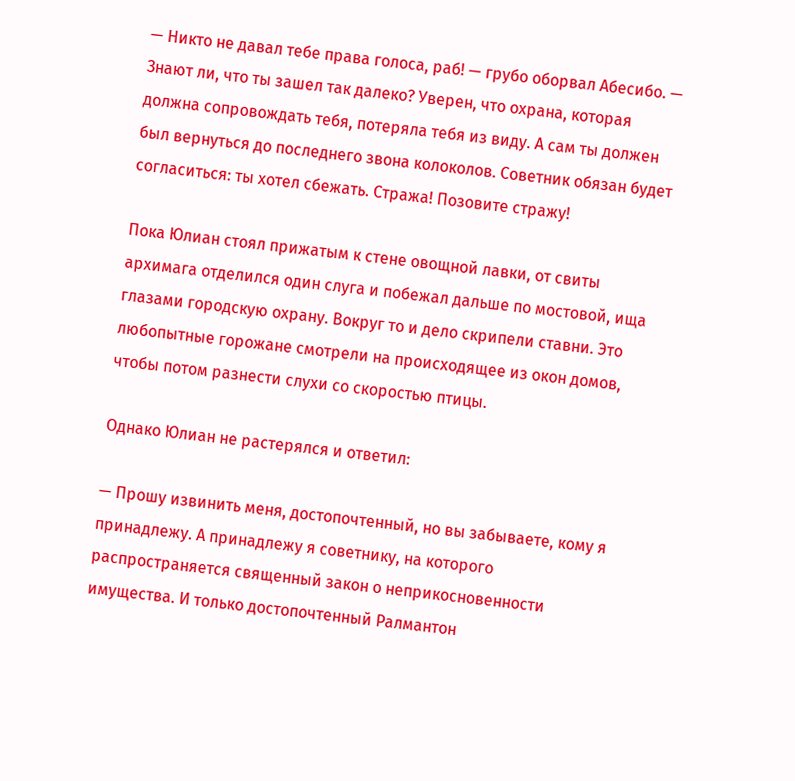— Никто не давал тебе права голоса, раб! — грубо оборвал Абесибо. — Знают ли, что ты зашел так далеко? Уверен, что охрана, которая должна сопровождать тебя, потеряла тебя из виду. А сам ты должен был вернуться до последнего звона колоколов. Советник обязан будет согласиться: ты хотел сбежать. Стража! Позовите стражу!

Пока Юлиан стоял прижатым к стене овощной лавки, от свиты архимага отделился один слуга и побежал дальше по мостовой, ища глазами городскую охрану. Вокруг то и дело скрипели ставни. Это любопытные горожане смотрели на происходящее из окон домов, чтобы потом разнести слухи со скоростью птицы.

Однако Юлиан не растерялся и ответил:

— Прошу извинить меня, достопочтенный, но вы забываете, кому я принадлежу. А принадлежу я советнику, на которого распространяется священный закон о неприкосновенности имущества. И только достопочтенный Ралмантон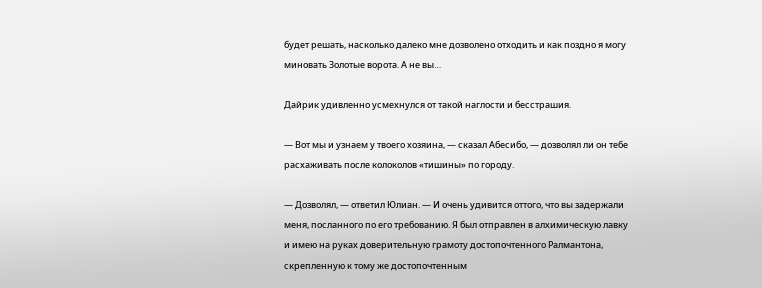будет решать, насколько далеко мне дозволено отходить и как поздно я могу миновать Золотые ворота. А не вы…

Дайрик удивленно усмехнулся от такой наглости и бесстрашия.

— Вот мы и узнаем у твоего хозяина, — сказал Абесибо, — дозволял ли он тебе расхаживать после колоколов «тишины» по городу.

— Дозволял, — ответил Юлиан. — И очень удивится оттого, что вы задержали меня, посланного по его требованию. Я был отправлен в алхимическую лавку и имею на руках доверительную грамоту достопочтенного Ралмантона, скрепленную к тому же достопочтенным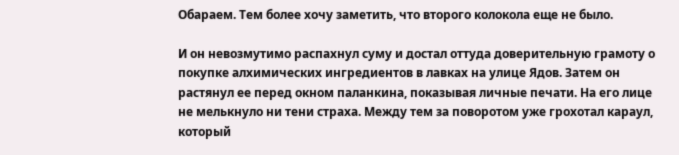Обараем. Тем более хочу заметить, что второго колокола еще не было.

И он невозмутимо распахнул суму и достал оттуда доверительную грамоту о покупке алхимических ингредиентов в лавках на улице Ядов. Затем он растянул ее перед окном паланкина, показывая личные печати. На его лице не мелькнуло ни тени страха. Между тем за поворотом уже грохотал караул, который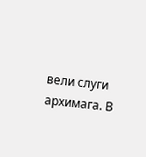вели слуги архимага. В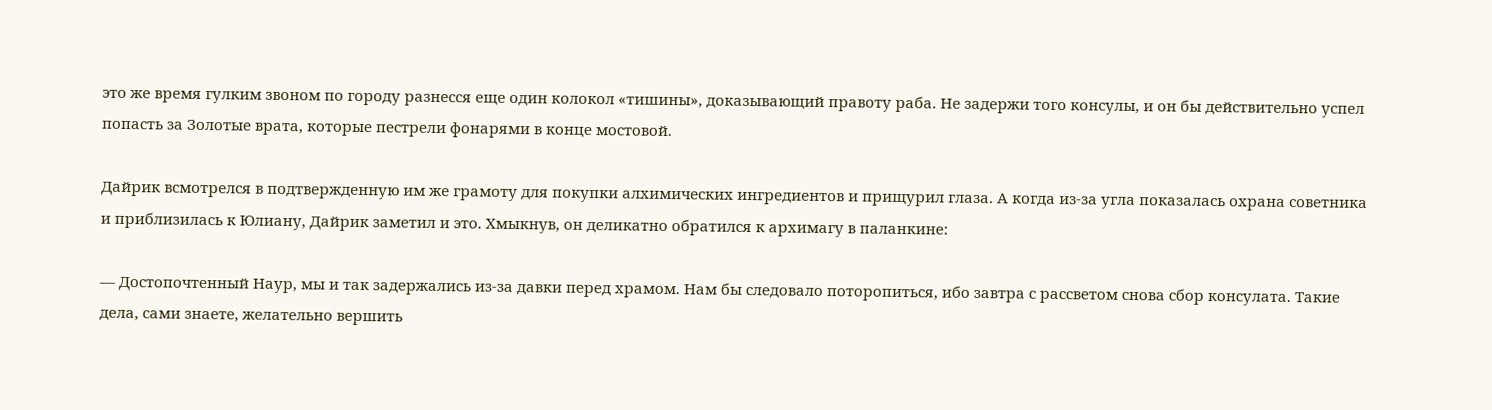это же время гулким звоном по городу разнесся еще один колокол «тишины», доказывающий правоту раба. Не задержи того консулы, и он бы действительно успел попасть за Золотые врата, которые пестрели фонарями в конце мостовой.

Дайрик всмотрелся в подтвержденную им же грамоту для покупки алхимических ингредиентов и прищурил глаза. А когда из-за угла показалась охрана советника и приблизилась к Юлиану, Дайрик заметил и это. Хмыкнув, он деликатно обратился к архимагу в паланкине:

— Достопочтенный Наур, мы и так задержались из-за давки перед храмом. Нам бы следовало поторопиться, ибо завтра с рассветом снова сбор консулата. Такие дела, сами знаете, желательно вершить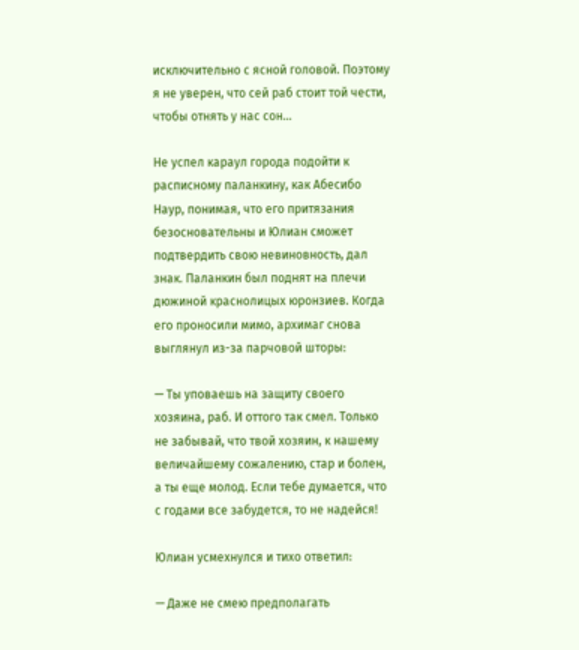исключительно с ясной головой. Поэтому я не уверен, что сей раб стоит той чести, чтобы отнять у нас сон…

Не успел караул города подойти к расписному паланкину, как Абесибо Наур, понимая, что его притязания безосновательны и Юлиан сможет подтвердить свою невиновность, дал знак. Паланкин был поднят на плечи дюжиной краснолицых юронзиев. Когда его проносили мимо, архимаг снова выглянул из-за парчовой шторы:

— Ты уповаешь на защиту своего хозяина, раб. И оттого так смел. Только не забывай, что твой хозяин, к нашему величайшему сожалению, стар и болен, а ты еще молод. Если тебе думается, что с годами все забудется, то не надейся!

Юлиан усмехнулся и тихо ответил:

— Даже не смею предполагать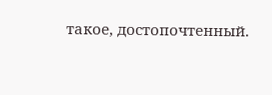такое, достопочтенный.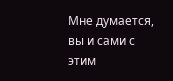Мне думается, вы и сами с этим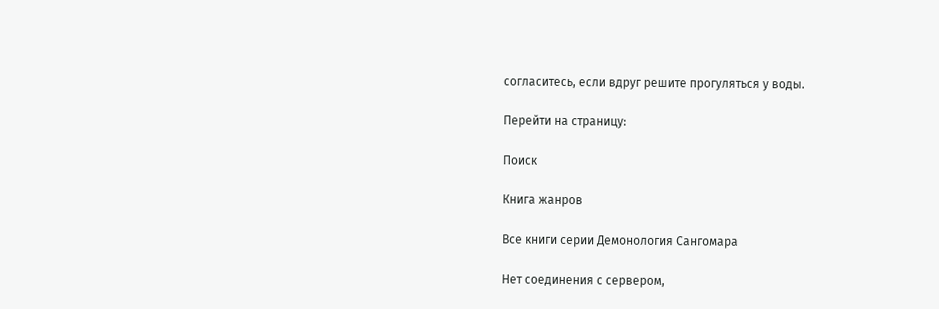согласитесь, если вдруг решите прогуляться у воды.

Перейти на страницу:

Поиск

Книга жанров

Все книги серии Демонология Сангомара

Нет соединения с сервером,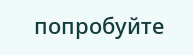попробуйте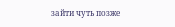зайти чуть позже